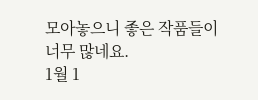모아놓으니 좋은 작품들이 너무 많네요.
1월 1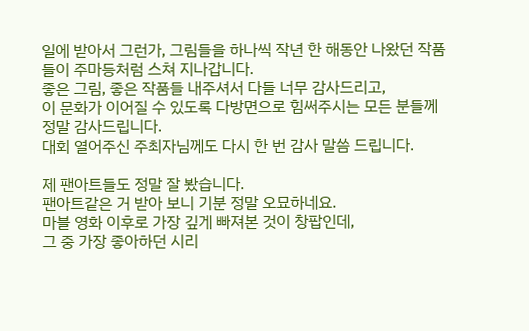일에 받아서 그런가, 그림들을 하나씩 작년 한 해동안 나왔던 작품들이 주마등처럼 스쳐 지나갑니다.
좋은 그림, 좋은 작품들 내주셔서 다들 너무 감사드리고,
이 문화가 이어질 수 있도록 다방면으로 힘써주시는 모든 분들께 정말 감사드립니다.
대회 열어주신 주최자님께도 다시 한 번 감사 말씀 드립니다.

제 팬아트들도 정말 잘 봤습니다.
팬아트같은 거 받아 보니 기분 정말 오묘하네요.
마블 영화 이후로 가장 깊게 빠져본 것이 창팝인데,
그 중 가장 좋아하던 시리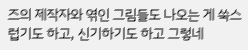즈의 제작자와 엮인 그림들도 나오는 게 쑥스럽기도 하고, 신기하기도 하고 그렇네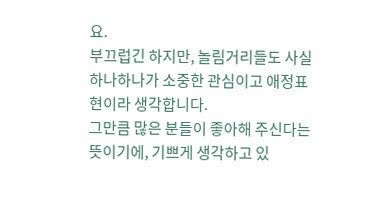요.
부끄럽긴 하지만, 놀림거리들도 사실 하나하나가 소중한 관심이고 애정표현이라 생각합니다.
그만큼 많은 분들이 좋아해 주신다는 뜻이기에, 기쁘게 생각하고 있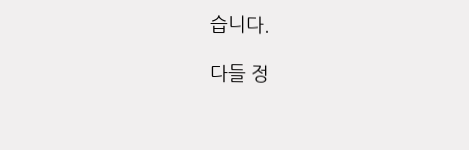습니다.

다들 정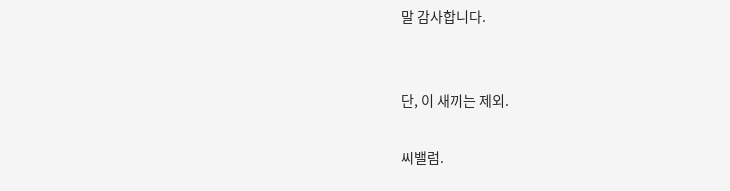말 감사합니다.


단, 이 새끼는 제외.

씨밸럼.